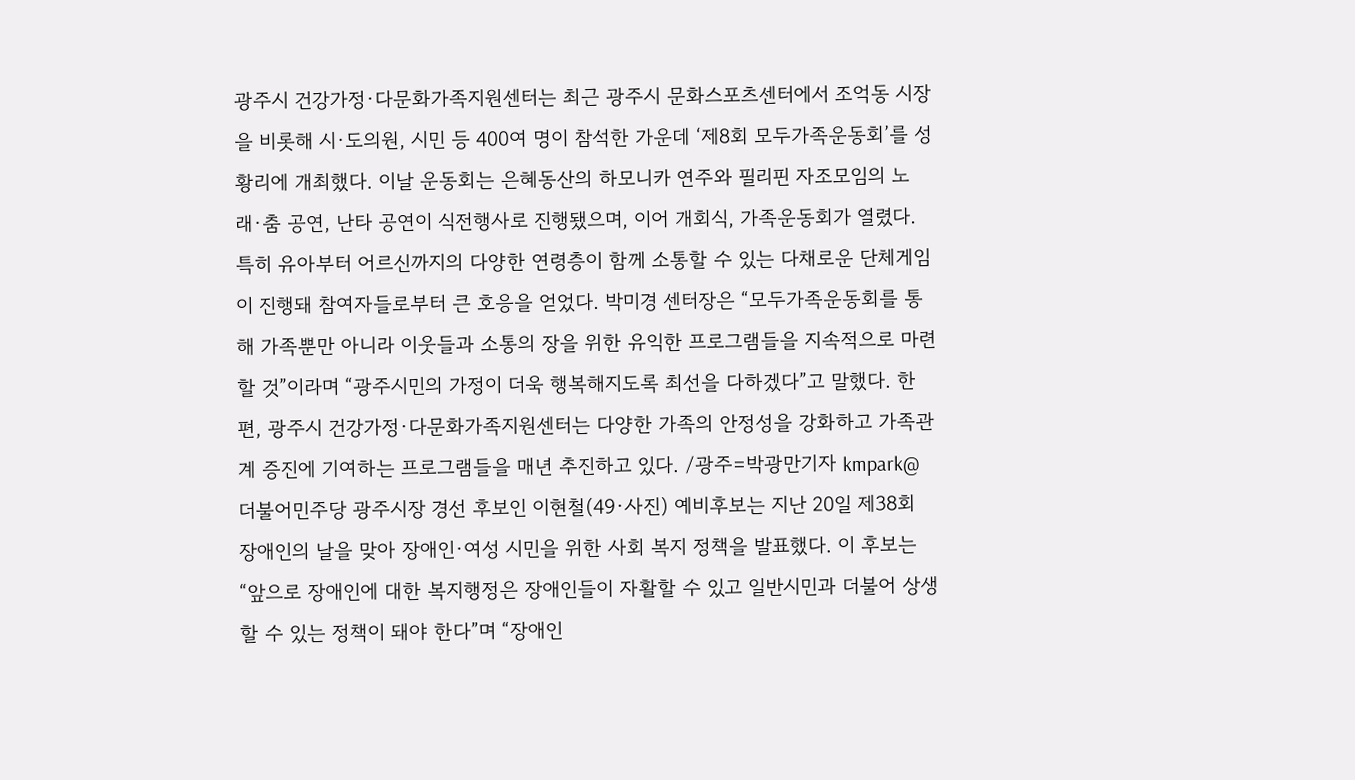광주시 건강가정·다문화가족지원센터는 최근 광주시 문화스포츠센터에서 조억동 시장을 비롯해 시·도의원, 시민 등 400여 명이 참석한 가운데 ‘제8회 모두가족운동회’를 성황리에 개최했다. 이날 운동회는 은혜동산의 하모니카 연주와 필리핀 자조모임의 노래·춤 공연, 난타 공연이 식전행사로 진행됐으며, 이어 개회식, 가족운동회가 열렸다. 특히 유아부터 어르신까지의 다양한 연령층이 함께 소통할 수 있는 다채로운 단체게임이 진행돼 참여자들로부터 큰 호응을 얻었다. 박미경 센터장은 “모두가족운동회를 통해 가족뿐만 아니라 이웃들과 소통의 장을 위한 유익한 프로그램들을 지속적으로 마련할 것”이라며 “광주시민의 가정이 더욱 행복해지도록 최선을 다하겠다”고 말했다. 한편, 광주시 건강가정·다문화가족지원센터는 다양한 가족의 안정성을 강화하고 가족관계 증진에 기여하는 프로그램들을 매년 추진하고 있다. /광주=박광만기자 kmpark@
더불어민주당 광주시장 경선 후보인 이현철(49·사진) 예비후보는 지난 20일 제38회 장애인의 날을 맞아 장애인·여성 시민을 위한 사회 복지 정책을 발표했다. 이 후보는 “앞으로 장애인에 대한 복지행정은 장애인들이 자활할 수 있고 일반시민과 더불어 상생할 수 있는 정책이 돼야 한다”며 “장애인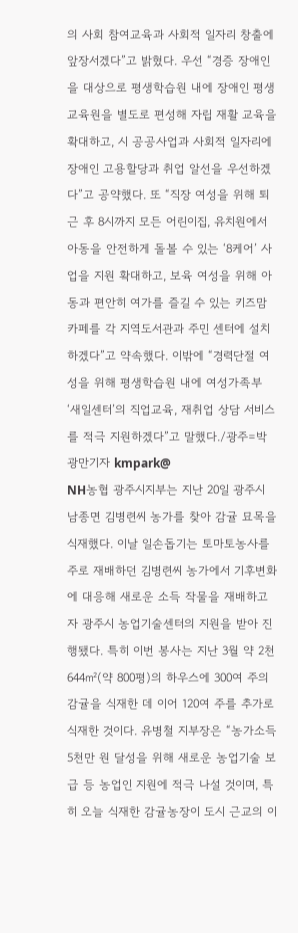의 사회 참여교육과 사회적 일자리 창출에 앞장서겠다”고 밝혔다. 우선 “경증 장애인을 대상으로 평생학습원 내에 장애인 평생교육원을 별도로 편성해 자립 재활 교육을 확대하고, 시 공공사업과 사회적 일자리에 장애인 고용할당과 취업 알선을 우선하겠다”고 공약했다. 또 “직장 여성을 위해 퇴근 후 8시까지 모든 어린이집, 유치원에서 아동을 안전하게 돌볼 수 있는 ‘8케어’ 사업을 지원 확대하고, 보육 여성을 위해 아동과 편안히 여가를 즐길 수 있는 키즈맘 카페를 각 지역도서관과 주민 센터에 설치하겠다”고 약속했다. 이밖에 “경력단절 여성을 위해 평생학습원 내에 여성가족부 ‘새일센터’의 직업교육, 재취업 상담 서비스를 적극 지원하겠다”고 말했다./광주=박광만기자 kmpark@
NH농협 광주시지부는 지난 20일 광주시 남종면 김병련씨 농가를 찾아 감귤 묘목을 식재했다. 이날 일손돕기는 토마토농사를 주로 재배하던 김병련씨 농가에서 기후변화에 대응해 새로운 소득 작물을 재배하고자 광주시 농업기술센터의 지원을 받아 진행됐다. 특히 이번 봉사는 지난 3월 약 2천644㎡(약 800평)의 하우스에 300여 주의 감귤을 식재한 데 이어 120여 주를 추가로 식재한 것이다. 유병철 지부장은 “농가소득 5천만 원 달성을 위해 새로운 농업기술 보급 등 농업인 지원에 적극 나설 것이며, 특히 오늘 식재한 감귤농장이 도시 근교의 이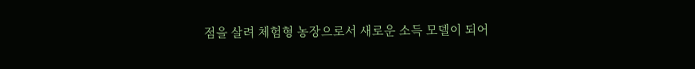점을 살려 체험형 농장으로서 새로운 소득 모델이 되어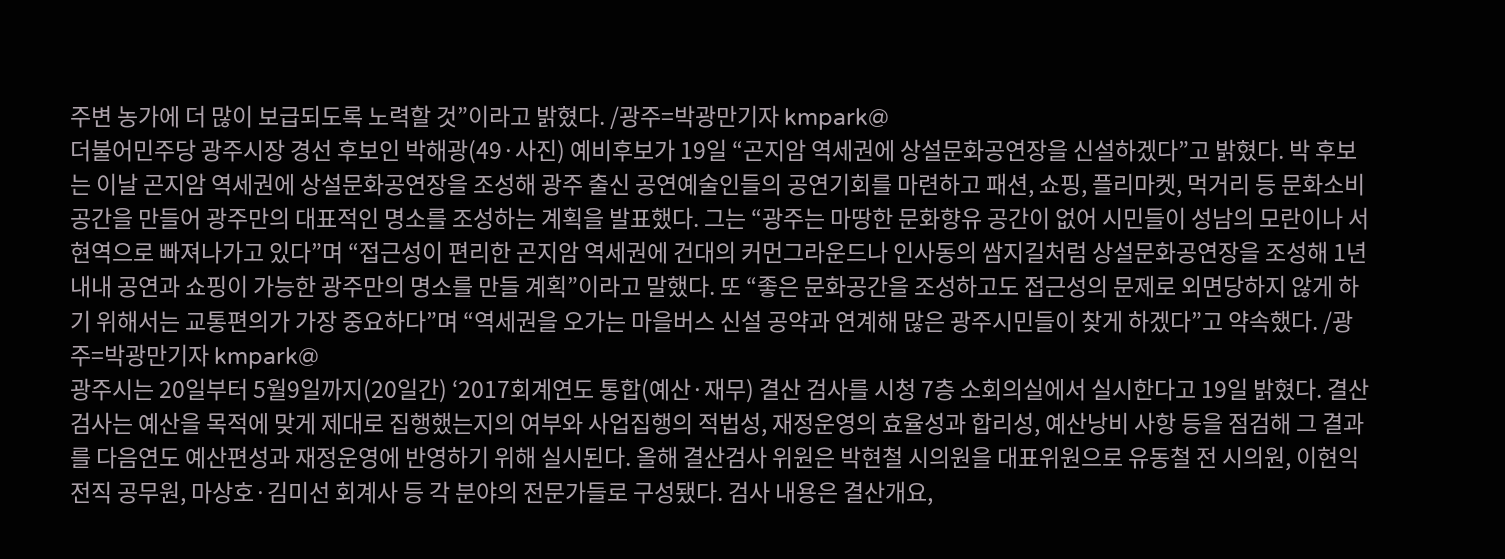주변 농가에 더 많이 보급되도록 노력할 것”이라고 밝혔다. /광주=박광만기자 kmpark@
더불어민주당 광주시장 경선 후보인 박해광(49·사진) 예비후보가 19일 “곤지암 역세권에 상설문화공연장을 신설하겠다”고 밝혔다. 박 후보는 이날 곤지암 역세권에 상설문화공연장을 조성해 광주 출신 공연예술인들의 공연기회를 마련하고 패션, 쇼핑, 플리마켓, 먹거리 등 문화소비 공간을 만들어 광주만의 대표적인 명소를 조성하는 계획을 발표했다. 그는 “광주는 마땅한 문화향유 공간이 없어 시민들이 성남의 모란이나 서현역으로 빠져나가고 있다”며 “접근성이 편리한 곤지암 역세권에 건대의 커먼그라운드나 인사동의 쌈지길처럼 상설문화공연장을 조성해 1년 내내 공연과 쇼핑이 가능한 광주만의 명소를 만들 계획”이라고 말했다. 또 “좋은 문화공간을 조성하고도 접근성의 문제로 외면당하지 않게 하기 위해서는 교통편의가 가장 중요하다”며 “역세권을 오가는 마을버스 신설 공약과 연계해 많은 광주시민들이 찾게 하겠다”고 약속했다. /광주=박광만기자 kmpark@
광주시는 20일부터 5월9일까지(20일간) ‘2017회계연도 통합(예산·재무) 결산 검사를 시청 7층 소회의실에서 실시한다고 19일 밝혔다. 결산검사는 예산을 목적에 맞게 제대로 집행했는지의 여부와 사업집행의 적법성, 재정운영의 효율성과 합리성, 예산낭비 사항 등을 점검해 그 결과를 다음연도 예산편성과 재정운영에 반영하기 위해 실시된다. 올해 결산검사 위원은 박현철 시의원을 대표위원으로 유동철 전 시의원, 이현익 전직 공무원, 마상호·김미선 회계사 등 각 분야의 전문가들로 구성됐다. 검사 내용은 결산개요,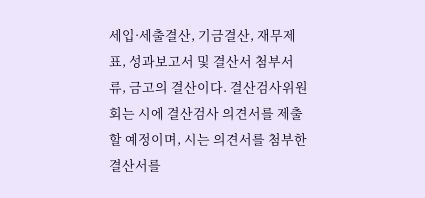세입·세출결산, 기금결산, 재무제표, 성과보고서 및 결산서 첨부서류, 금고의 결산이다. 결산검사위원회는 시에 결산검사 의견서를 제출할 예정이며, 시는 의견서를 첨부한 결산서를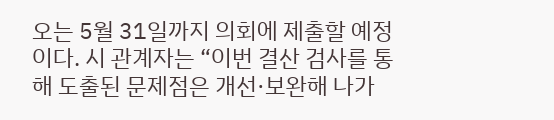오는 5월 31일까지 의회에 제출할 예정이다. 시 관계자는 “이번 결산 검사를 통해 도출된 문제점은 개선·보완해 나가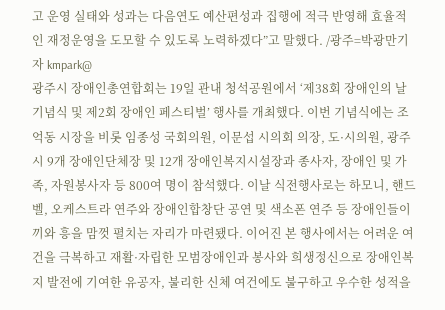고 운영 실태와 성과는 다음연도 예산편성과 집행에 적극 반영해 효율적인 재정운영을 도모할 수 있도록 노력하겠다”고 말했다. /광주=박광만기자 kmpark@
광주시 장애인총연합회는 19일 관내 청석공원에서 ‘제38회 장애인의 날 기념식 및 제2회 장애인 페스티벌’ 행사를 개최했다. 이번 기념식에는 조억동 시장을 비롯 임종성 국회의원, 이문섭 시의회 의장, 도·시의원, 광주시 9개 장애인단체장 및 12개 장애인복지시설장과 종사자, 장애인 및 가족, 자원봉사자 등 800여 명이 참석했다. 이날 식전행사로는 하모니, 핸드벨, 오케스트라 연주와 장애인합창단 공연 및 색소폰 연주 등 장애인들이 끼와 흥을 맘껏 펼치는 자리가 마련됐다. 이어진 본 행사에서는 어려운 여건을 극복하고 재활·자립한 모범장애인과 봉사와 희생정신으로 장애인복지 발전에 기여한 유공자, 불리한 신체 여건에도 불구하고 우수한 성적을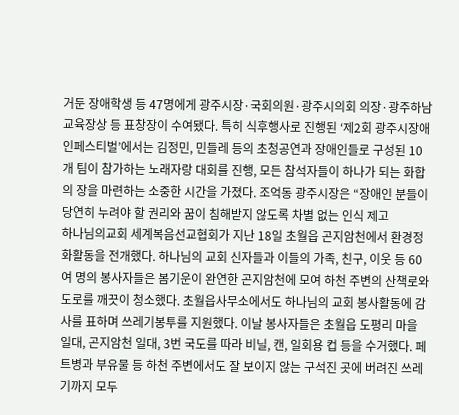거둔 장애학생 등 47명에게 광주시장·국회의원·광주시의회 의장·광주하남교육장상 등 표창장이 수여됐다. 특히 식후행사로 진행된 ‘제2회 광주시장애인페스티벌’에서는 김정민, 민들레 등의 초청공연과 장애인들로 구성된 10개 팀이 참가하는 노래자랑 대회를 진행, 모든 참석자들이 하나가 되는 화합의 장을 마련하는 소중한 시간을 가졌다. 조억동 광주시장은 “장애인 분들이 당연히 누려야 할 권리와 꿈이 침해받지 않도록 차별 없는 인식 제고
하나님의교회 세계복음선교협회가 지난 18일 초월읍 곤지암천에서 환경정화활동을 전개했다. 하나님의 교회 신자들과 이들의 가족, 친구, 이웃 등 60여 명의 봉사자들은 봄기운이 완연한 곤지암천에 모여 하천 주변의 산책로와 도로를 깨끗이 청소했다. 초월읍사무소에서도 하나님의 교회 봉사활동에 감사를 표하며 쓰레기봉투를 지원했다. 이날 봉사자들은 초월읍 도평리 마을 일대, 곤지암천 일대, 3번 국도를 따라 비닐, 캔, 일회용 컵 등을 수거했다. 페트병과 부유물 등 하천 주변에서도 잘 보이지 않는 구석진 곳에 버려진 쓰레기까지 모두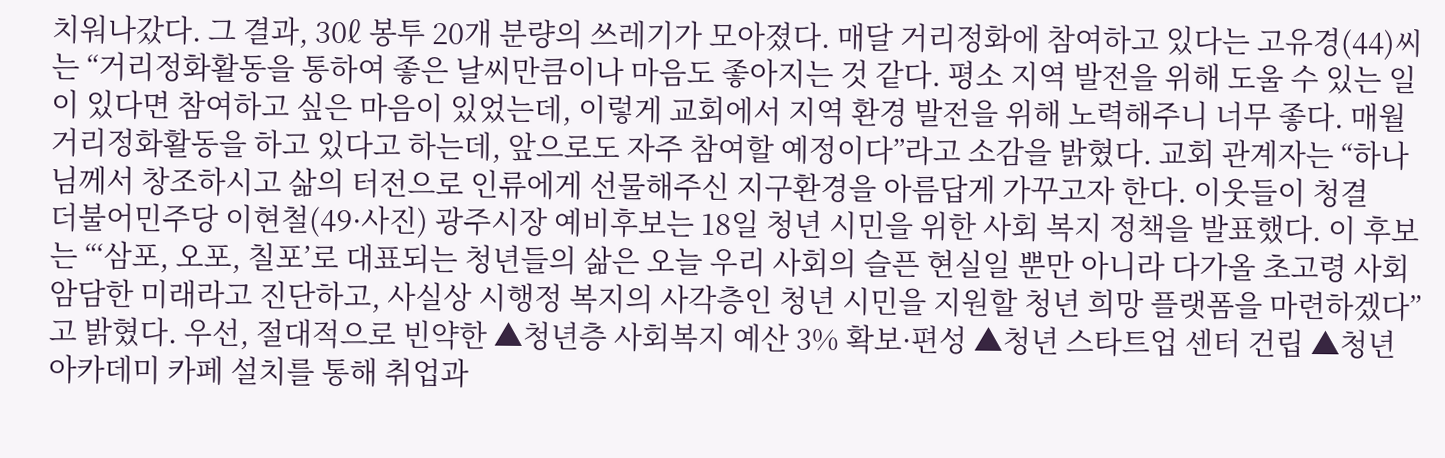치워나갔다. 그 결과, 30ℓ 봉투 20개 분량의 쓰레기가 모아졌다. 매달 거리정화에 참여하고 있다는 고유경(44)씨는 “거리정화활동을 통하여 좋은 날씨만큼이나 마음도 좋아지는 것 같다. 평소 지역 발전을 위해 도울 수 있는 일이 있다면 참여하고 싶은 마음이 있었는데, 이렇게 교회에서 지역 환경 발전을 위해 노력해주니 너무 좋다. 매월 거리정화활동을 하고 있다고 하는데, 앞으로도 자주 참여할 예정이다”라고 소감을 밝혔다. 교회 관계자는 “하나님께서 창조하시고 삶의 터전으로 인류에게 선물해주신 지구환경을 아름답게 가꾸고자 한다. 이웃들이 청결
더불어민주당 이현철(49·사진) 광주시장 예비후보는 18일 청년 시민을 위한 사회 복지 정책을 발표했다. 이 후보는 “‘삼포, 오포, 칠포’로 대표되는 청년들의 삶은 오늘 우리 사회의 슬픈 현실일 뿐만 아니라 다가올 초고령 사회 암담한 미래라고 진단하고, 사실상 시행정 복지의 사각층인 청년 시민을 지원할 청년 희망 플랫폼을 마련하겠다”고 밝혔다. 우선, 절대적으로 빈약한 ▲청년층 사회복지 예산 3% 확보·편성 ▲청년 스타트업 센터 건립 ▲청년 아카데미 카페 설치를 통해 취업과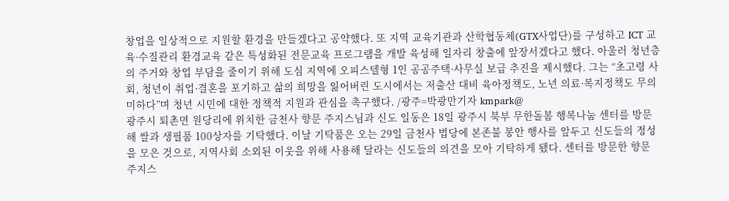창업을 일상적으로 지원할 환경을 만들겠다고 공약했다. 또 지역 교육기관과 산학협동체(GTX사업단)를 구성하고 ICT 교육·수질관리 환경교육 같은 특성화된 전문교육 프로그램을 개발 육성해 일자리 창출에 앞장서겠다고 했다. 아울러 청년층의 주거와 창업 부담을 줄이기 위해 도심 지역에 오피스텔형 1인 공공주택·사무실 보급 추진을 제시했다. 그는 “초고령 사회, 청년이 취업·결혼을 포기하고 삶의 희망을 잃어버린 도시에서는 저출산 대비 육아정책도, 노년 의료·복지정책도 무의미하다”며 청년 시민에 대한 정책적 지원과 관심을 촉구했다. /광주=박광만기자 kmpark@
광주시 퇴촌면 원당리에 위치한 금천사 향문 주지스님과 신도 일동은 18일 광주시 북부 무한돌봄 행복나눔 센터를 방문해 쌀과 생필품 100상자를 기탁했다. 이날 기탁품은 오는 29일 금천사 법당에 본존불 봉안 행사를 앞두고 신도들의 정성을 모은 것으로, 지역사회 소외된 이웃을 위해 사용해 달라는 신도들의 의견을 모아 기탁하게 됐다. 센터를 방문한 향문 주지스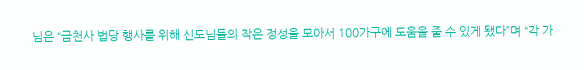님은 “금천사 법당 행사를 위해 신도님들의 작은 정성을 모아서 100가구에 도움을 줄 수 있게 됐다”며 “각 가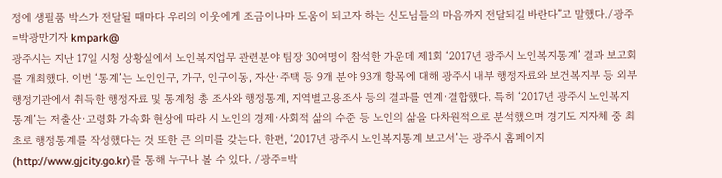정에 생필품 박스가 전달될 때마다 우리의 이웃에게 조금이나마 도움이 되고자 하는 신도님들의 마음까지 전달되길 바란다”고 말했다./광주=박광만기자 kmpark@
광주시는 지난 17일 시청 상황실에서 노인복지업무 관련분야 팀장 30여명이 참석한 가운데 제1회 ‘2017년 광주시 노인복지통계’ 결과 보고회를 개최했다. 이번 ‘통계’는 노인인구, 가구, 인구이동, 자산·주택 등 9개 분야 93개 항목에 대해 광주시 내부 행정자료와 보건복지부 등 외부 행정기관에서 취득한 행정자료 및 통계청 총 조사와 행정통계, 지역별고용조사 등의 결과를 연계·결합했다. 특히 ‘2017년 광주시 노인복지통계’는 저출산·고령화 가속화 현상에 따라 시 노인의 경제·사회적 삶의 수준 등 노인의 삶을 다차원적으로 분석했으며 경기도 지자체 중 최초로 행정통계를 작성했다는 것 또한 큰 의미를 갖는다. 한편, ‘2017년 광주시 노인복지통계 보고서’는 광주시 홈페이지(http://www.gjcity.go.kr)를 통해 누구나 볼 수 있다. /광주=박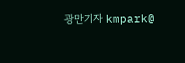광만기자 kmpark@